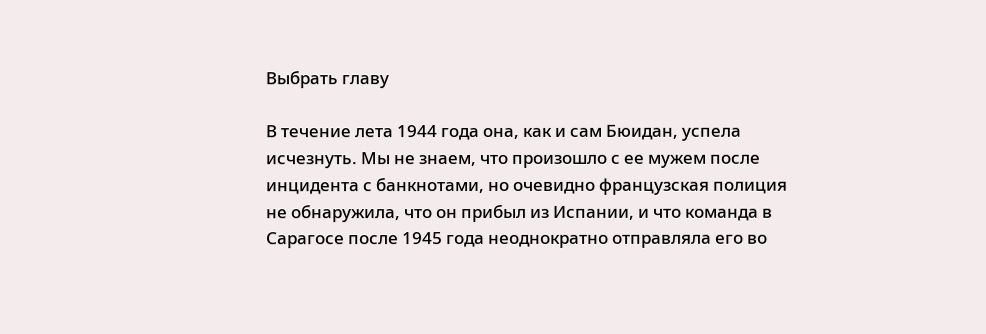Выбрать главу

В течение лета 1944 года она, как и сам Бюидан, успела исчезнуть. Мы не знаем, что произошло с ее мужем после инцидента с банкнотами, но очевидно французская полиция не обнаружила, что он прибыл из Испании, и что команда в Сарагосе после 1945 года неоднократно отправляла его во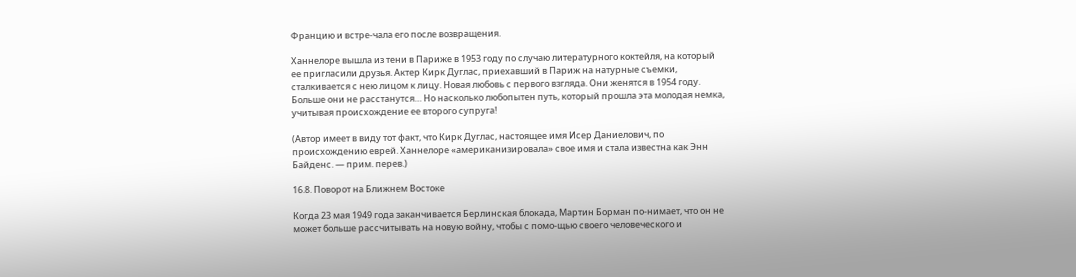Францию и встре-чала его после возвращения.

Ханнелоре вышла из тени в Париже в 1953 году по случаю литературного коктейля, на который ее пригласили друзья. Актер Кирк Дуглас, приехавший в Париж на натурные съемки, сталкивается с нею лицом к лицу. Новая любовь с первого взгляда. Они женятся в 1954 году. Больше они не расстанутся… Но насколько любопытен путь, который прошла эта молодая немка, учитывая происхождение ее второго супруга!

(Автор имеет в виду тот факт, что Кирк Дуглас, настоящее имя Исер Даниелович, по происхождению еврей. Ханнелоре «американизировала» свое имя и стала известна как Энн Байденс. — прим. перев.)

16.8. Поворот на Ближнем Востоке

Когда 23 мая 1949 года заканчивается Берлинская блокада, Мартин Борман по-нимает, что он не может больше рассчитывать на новую войну, чтобы с помо-щью своего человеческого и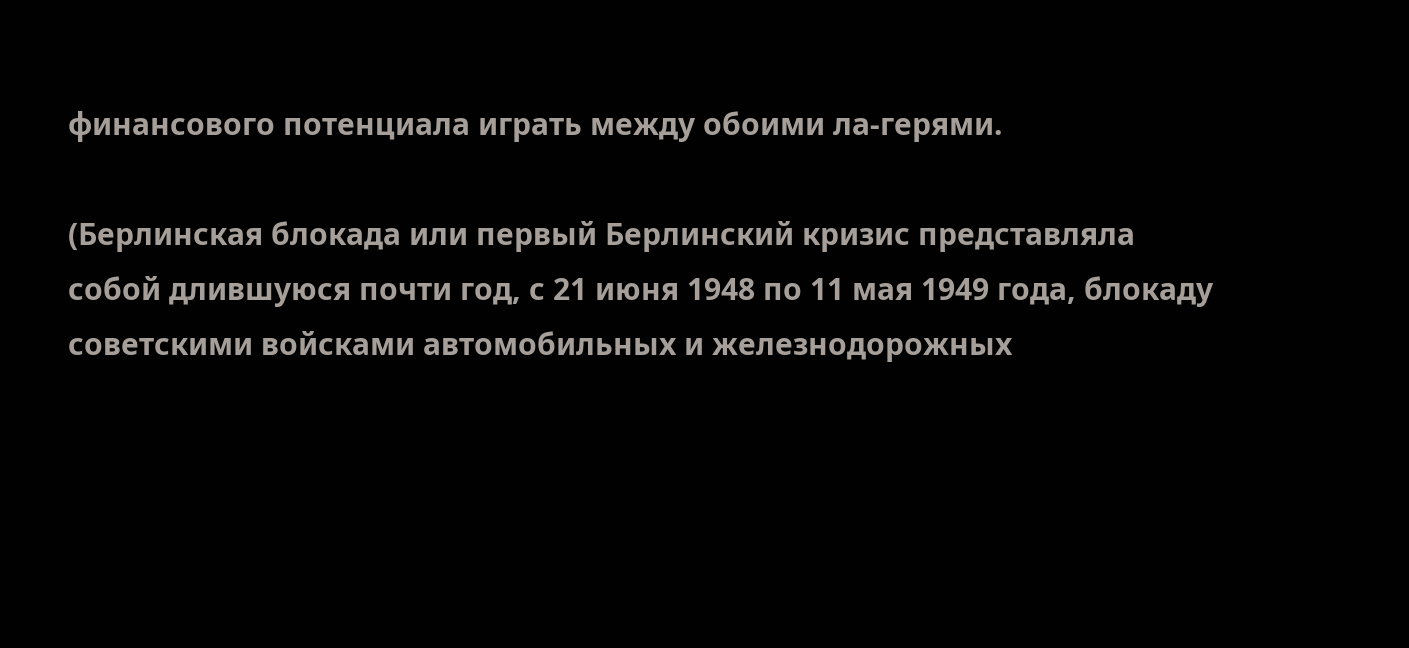финансового потенциала играть между обоими ла-герями.

(Берлинская блокада или первый Берлинский кризис представляла собой длившуюся почти год, с 21 июня 1948 по 11 мая 1949 года, блокаду советскими войсками автомобильных и железнодорожных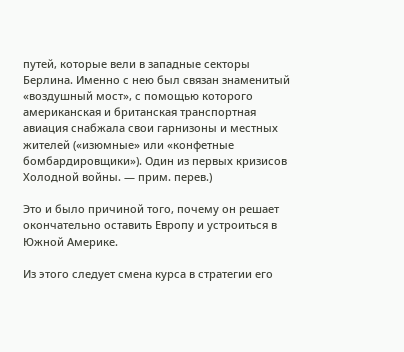путей, которые вели в западные секторы Берлина. Именно с нею был связан знаменитый «воздушный мост», с помощью которого американская и британская транспортная авиация снабжала свои гарнизоны и местных жителей («изюмные» или «конфетные бомбардировщики»). Один из первых кризисов Холодной войны. — прим. перев.)

Это и было причиной того, почему он решает окончательно оставить Европу и устроиться в Южной Америке.

Из этого следует смена курса в стратегии его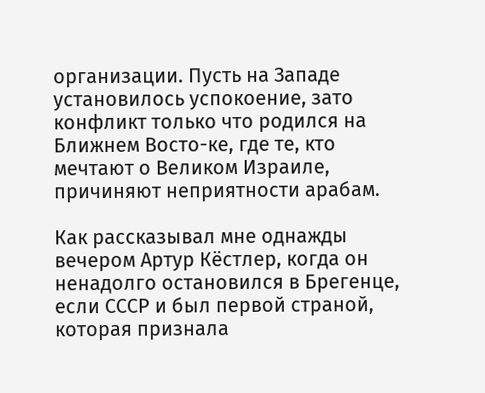организации. Пусть на Западе установилось успокоение, зато конфликт только что родился на Ближнем Восто-ке, где те, кто мечтают о Великом Израиле, причиняют неприятности арабам.

Как рассказывал мне однажды вечером Артур Кёстлер, когда он ненадолго остановился в Брегенце, если СССР и был первой страной, которая признала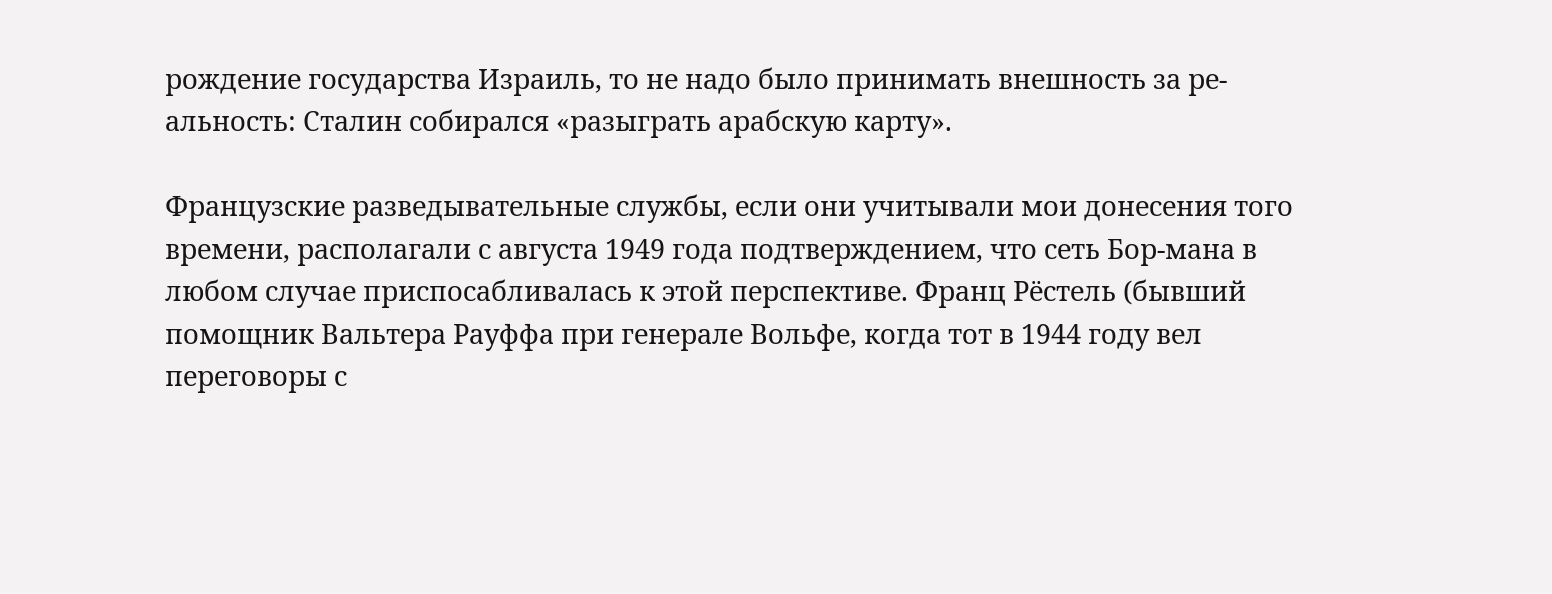рождение государства Израиль, то не надо было принимать внешность за ре-альность: Сталин собирался «разыграть арабскую карту».

Французские разведывательные службы, если они учитывали мои донесения того времени, располагали с августа 1949 года подтверждением, что сеть Бор-мана в любом случае приспосабливалась к этой перспективе. Франц Рёстель (бывший помощник Вальтера Рауффа при генерале Вольфе, когда тот в 1944 году вел переговоры с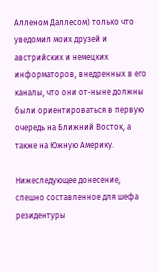Алленом Даллесом) только что уведомил моих друзей и австрийских и немецких информаторов, внедренных в его каналы, что они от-ныне должны были ориентироваться в первую очередь на Ближний Восток, а также на Южную Америку.

Нижеследующее донесение, спешно составленное для шефа резидентуры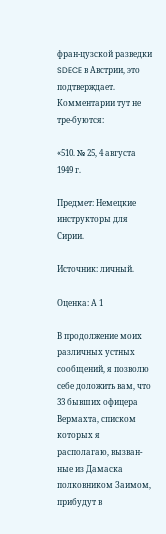фран-цузской разведки SDECE в Австрии, это подтверждает. Комментарии тут не тре-буются:

«510. № 25, 4 августа 1949 г.

Предмет: Немецкие инструкторы для Сирии.

Источник: личный.

Оценка: А 1

В продолжение моих различных устных сообщений, я позволю себе доложить вам, что 33 бывших офицера Вермахта, списком которых я располагаю, вызван-ные из Дамаска полковником Заимом, прибудут в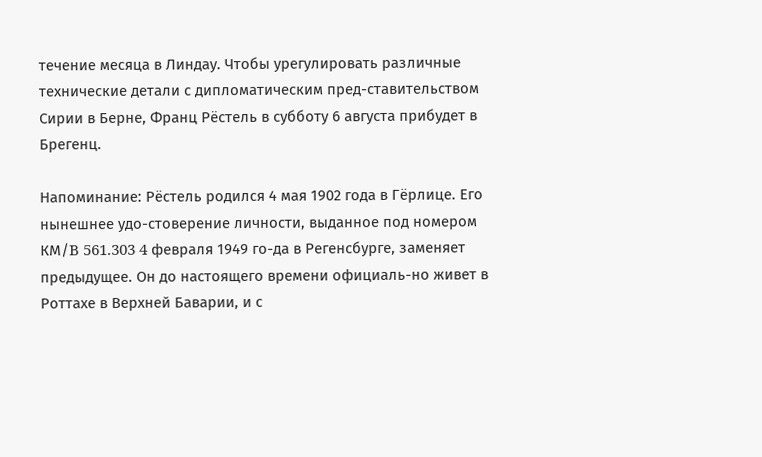течение месяца в Линдау. Чтобы урегулировать различные технические детали с дипломатическим пред-ставительством Сирии в Берне, Франц Рёстель в субботу 6 августа прибудет в Брегенц.

Напоминание: Рёстель родился 4 мая 1902 года в Гёрлице. Его нынешнее удо-стоверение личности, выданное под номером КМ/B 561.303 4 февраля 1949 го-да в Регенсбурге, заменяет предыдущее. Он до настоящего времени официаль-но живет в Роттахе в Верхней Баварии, и с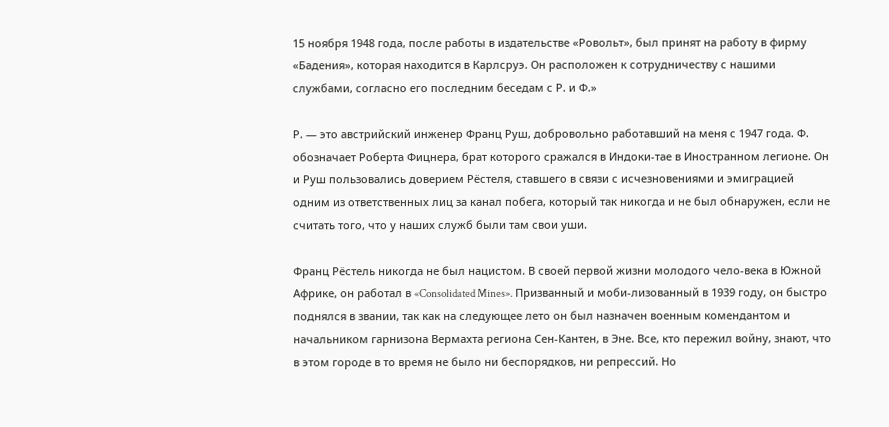15 ноября 1948 года, после работы в издательстве «Ровольт», был принят на работу в фирму «Бадения», которая находится в Карлсруэ. Он расположен к сотрудничеству с нашими службами, согласно его последним беседам с Р. и Ф.»

Р. — это австрийский инженер Франц Руш, добровольно работавший на меня с 1947 года. Ф. обозначает Роберта Фицнера, брат которого сражался в Индоки-тае в Иностранном легионе. Он и Руш пользовались доверием Рёстеля, ставшего в связи с исчезновениями и эмиграцией одним из ответственных лиц за канал побега, который так никогда и не был обнаружен, если не считать того, что у наших служб были там свои уши.

Франц Рёстель никогда не был нацистом. В своей первой жизни молодого чело-века в Южной Африке, он работал в «Consolidated Mines». Призванный и моби-лизованный в 1939 году, он быстро поднялся в звании, так как на следующее лето он был назначен военным комендантом и начальником гарнизона Вермахта региона Сен-Кантен, в Эне. Все, кто пережил войну, знают, что в этом городе в то время не было ни беспорядков, ни репрессий. Но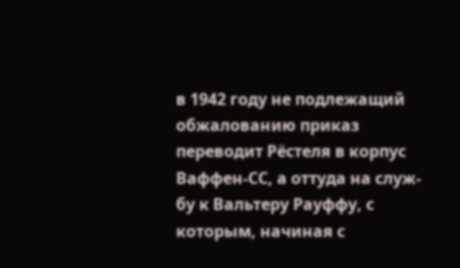в 1942 году не подлежащий обжалованию приказ переводит Рёстеля в корпус Ваффен-СС, а оттуда на служ-бу к Вальтеру Рауффу, с которым, начиная с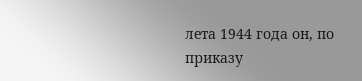лета 1944 года он, по приказу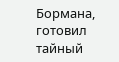Бормана, готовил тайный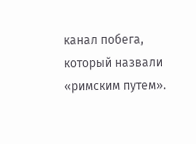канал побега, который назвали «римским путем».